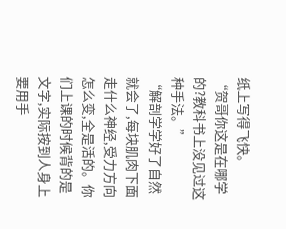纸上写得飞快。
“贺哥你这是在哪学的?教科书上没见过这种手法。”
“解剖学学好了自然就会了,每块肌肉下面走什么神经,受力方向怎么变,全是活的。你们上课的时候背的是文字,实际按到人身上要用手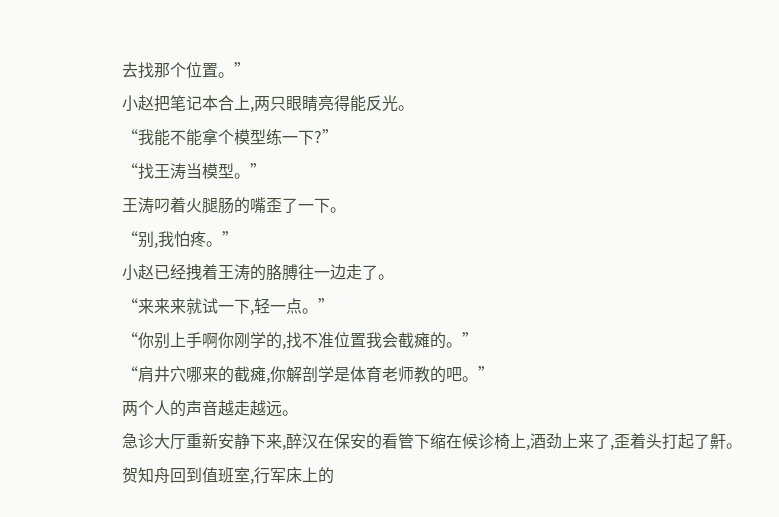去找那个位置。”
小赵把笔记本合上,两只眼睛亮得能反光。
“我能不能拿个模型练一下?”
“找王涛当模型。”
王涛叼着火腿肠的嘴歪了一下。
“别,我怕疼。”
小赵已经拽着王涛的胳膊往一边走了。
“来来来就试一下,轻一点。”
“你别上手啊你刚学的,找不准位置我会截瘫的。”
“肩井穴哪来的截瘫,你解剖学是体育老师教的吧。”
两个人的声音越走越远。
急诊大厅重新安静下来,醉汉在保安的看管下缩在候诊椅上,酒劲上来了,歪着头打起了鼾。
贺知舟回到值班室,行军床上的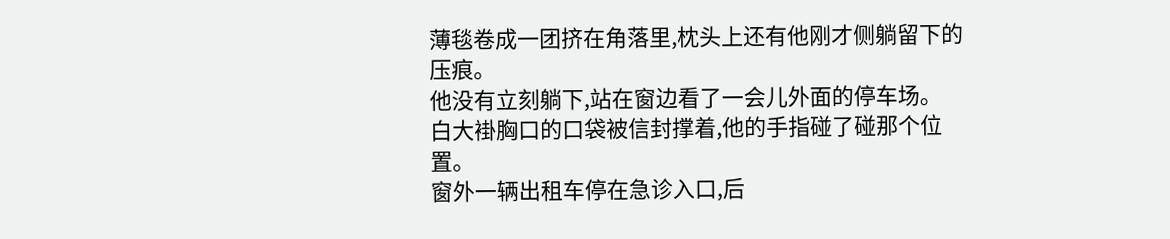薄毯卷成一团挤在角落里,枕头上还有他刚才侧躺留下的压痕。
他没有立刻躺下,站在窗边看了一会儿外面的停车场。
白大褂胸口的口袋被信封撑着,他的手指碰了碰那个位置。
窗外一辆出租车停在急诊入口,后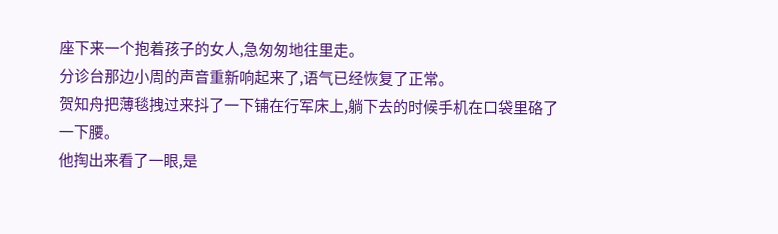座下来一个抱着孩子的女人,急匆匆地往里走。
分诊台那边小周的声音重新响起来了,语气已经恢复了正常。
贺知舟把薄毯拽过来抖了一下铺在行军床上,躺下去的时候手机在口袋里硌了一下腰。
他掏出来看了一眼,是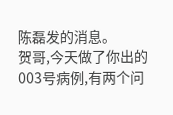陈磊发的消息。
贺哥,今天做了你出的003号病例,有两个问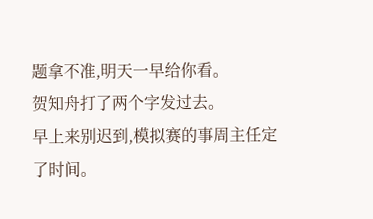题拿不准,明天一早给你看。
贺知舟打了两个字发过去。
早上来别迟到,模拟赛的事周主任定了时间。